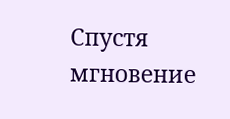Спустя мгновение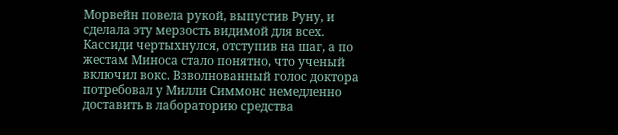Морвейн повела рукой, выпустив Руну, и сделала эту мерзость видимой для всех. Кассиди чертыхнулся, отступив на шаг, а по жестам Миноса стало понятно, что ученый включил вокс. Взволнованный голос доктора потребовал у Милли Симмонс немедленно доставить в лабораторию средства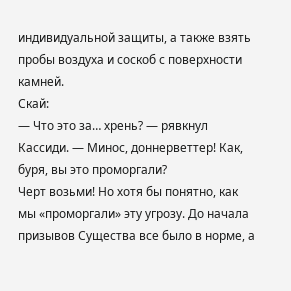индивидуальной защиты, а также взять пробы воздуха и соскоб с поверхности камней.
Скай:
— Что это за… хрень? — рявкнул Кассиди. — Минос, доннерветтер! Как, буря, вы это проморгали?
Черт возьми! Но хотя бы понятно, как мы «проморгали» эту угрозу. До начала призывов Существа все было в норме, а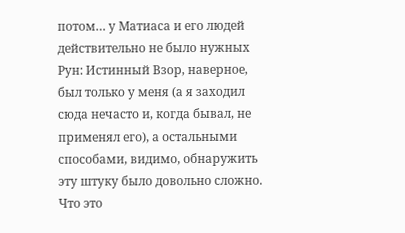потом… у Матиаса и его людей действительно не было нужных Рун: Истинный Взор, наверное, был только у меня (а я заходил сюда нечасто и, когда бывал, не применял его), а остальными способами, видимо, обнаружить эту штуку было довольно сложно. Что это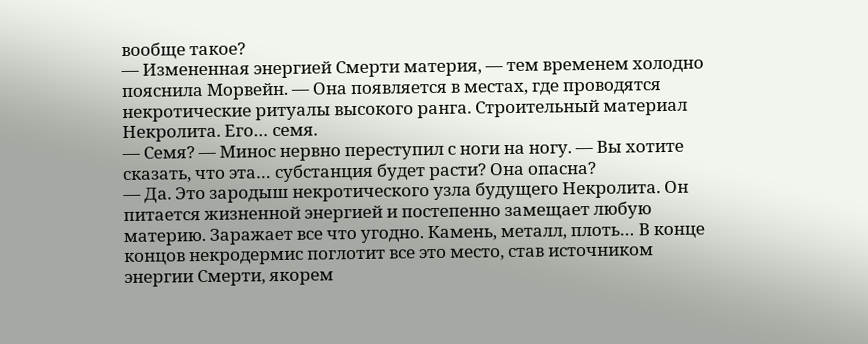вообще такое?
— Измененная энергией Смерти материя, — тем временем холодно пояснила Морвейн. — Она появляется в местах, где проводятся некротические ритуалы высокого ранга. Строительный материал Некролита. Его… семя.
— Семя? — Минос нервно переступил с ноги на ногу. — Вы хотите сказать, что эта… субстанция будет расти? Она опасна?
— Да. Это зародыш некротического узла будущего Некролита. Он питается жизненной энергией и постепенно замещает любую материю. Заражает все что угодно. Камень, металл, плоть… В конце концов некродермис поглотит все это место, став источником энергии Смерти, якорем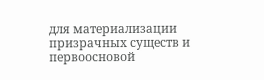для материализации призрачных существ и первоосновой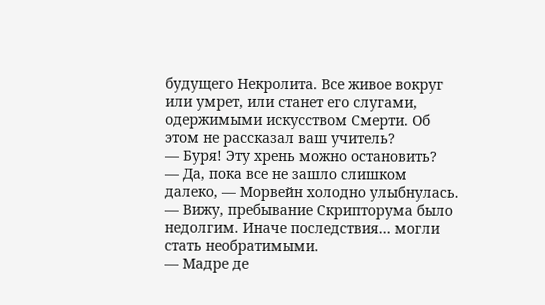будущего Некролита. Все живое вокруг или умрет, или станет его слугами, одержимыми искусством Смерти. Об этом не рассказал ваш учитель?
— Буря! Эту хрень можно остановить?
— Да, пока все не зашло слишком далеко, — Морвейн холодно улыбнулась. — Вижу, пребывание Скрипторума было недолгим. Иначе последствия… могли стать необратимыми.
— Мадре де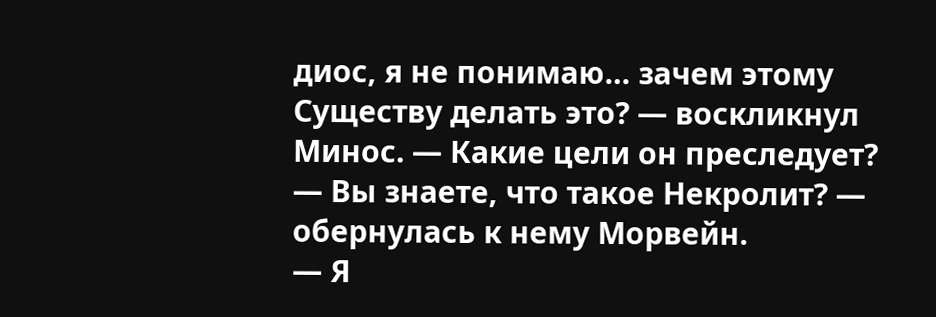диос, я не понимаю… зачем этому Существу делать это? — воскликнул Минос. — Какие цели он преследует?
— Вы знаете, что такое Некролит? — обернулась к нему Морвейн.
— Я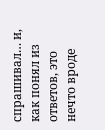спрашивал… и, как понял из ответов, это нечто вроде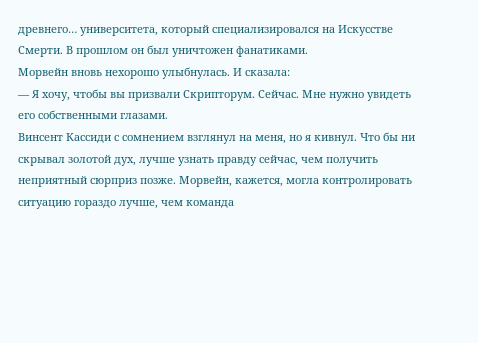древнего… университета, который специализировался на Искусстве Смерти. В прошлом он был уничтожен фанатиками.
Морвейн вновь нехорошо улыбнулась. И сказала:
— Я хочу, чтобы вы призвали Скрипторум. Сейчас. Мне нужно увидеть его собственными глазами.
Винсент Кассиди с сомнением взглянул на меня, но я кивнул. Что бы ни скрывал золотой дух, лучше узнать правду сейчас, чем получить неприятный сюрприз позже. Морвейн, кажется, могла контролировать ситуацию гораздо лучше, чем команда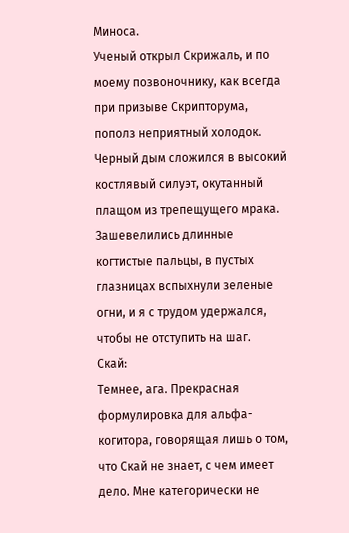Миноса.
Ученый открыл Скрижаль, и по моему позвоночнику, как всегда при призыве Скрипторума, пополз неприятный холодок. Черный дым сложился в высокий костлявый силуэт, окутанный плащом из трепещущего мрака. Зашевелились длинные когтистые пальцы, в пустых глазницах вспыхнули зеленые огни, и я с трудом удержался, чтобы не отступить на шаг.
Скай:
Темнее, ага. Прекрасная формулировка для альфа-когитора, говорящая лишь о том, что Скай не знает, с чем имеет дело. Мне категорически не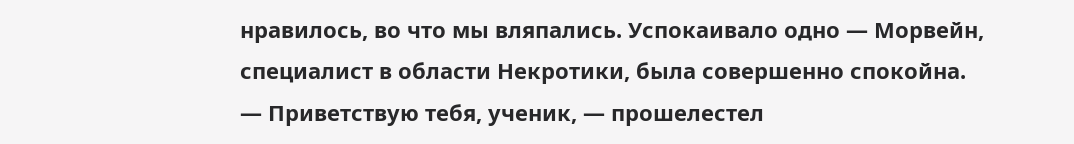нравилось, во что мы вляпались. Успокаивало одно — Морвейн, специалист в области Некротики, была совершенно спокойна.
— Приветствую тебя, ученик, — прошелестел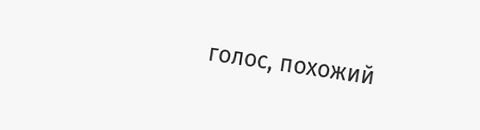голос, похожий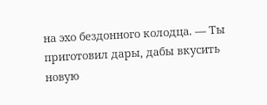на эхо бездонного колодца. — Ты приготовил дары, дабы вкусить новую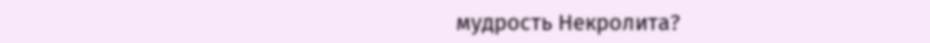мудрость Некролита?